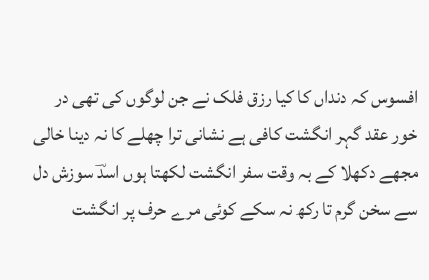افسوس کہ دنداں کا کیا رزق فلک نے جن لوگوں کی تھی در خور عقد گہر انگشت کافی ہے نشانی ترا چھلے کا نہ دینا خالی مجھے دکھلا کے بہ وقت سفر انگشت لکھتا ہوں اسدؔ سوزش دل سے سخن گرم تا رکھ نہ سکے کوئی مرے حرف پر انگشت